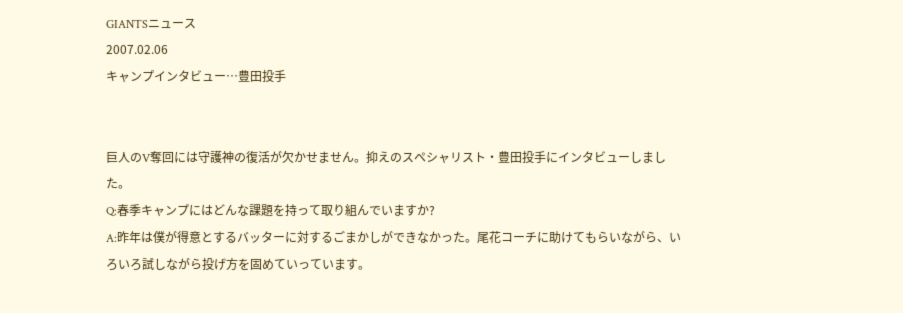GIANTSニュース
2007.02.06
キャンプインタビュー…豊田投手


巨人のV奪回には守護神の復活が欠かせません。抑えのスペシャリスト・豊田投手にインタビューしました。
Q:春季キャンプにはどんな課題を持って取り組んでいますか?
A:昨年は僕が得意とするバッターに対するごまかしができなかった。尾花コーチに助けてもらいながら、いろいろ試しながら投げ方を固めていっています。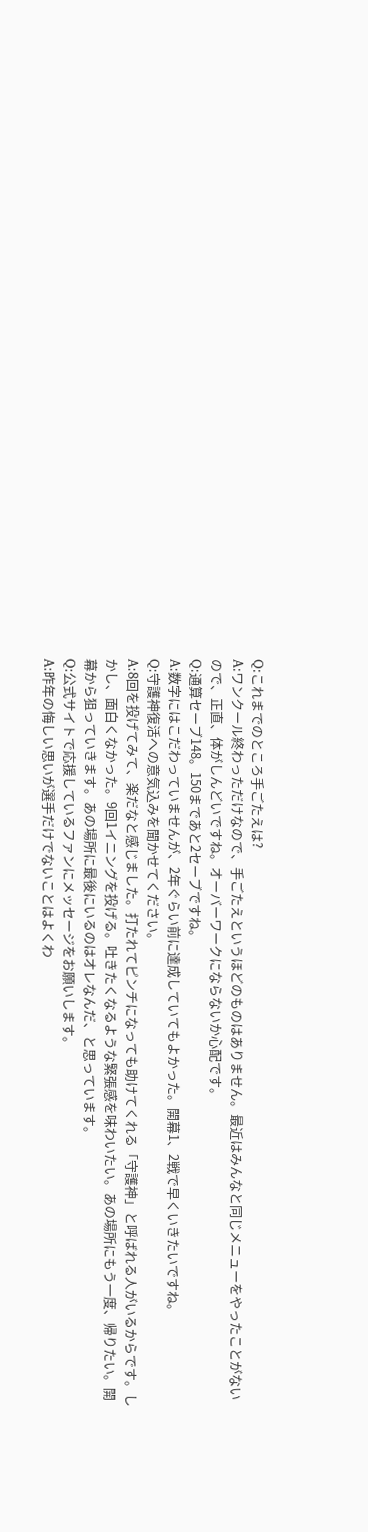Q:これまでのところ手ごたえは?
A:ワンクール終わっただけなので、手ごたえというほどのものはありません。最近はみんなと同じメニューをやったことがないので、正直、体がしんどいですね。オーバーワークにならないか心配です。
Q:通算セーブ148。150まであと2セーブですね。
A:数字にはこだわっていませんが、2年ぐらい前に達成していてもよかった。開幕1、2戦で早くいきたいですね。
Q:守護神復活への意気込みを聞かせてください。
A:8回を投げてみて、楽だなと感じました。打たれてピンチになっても助けてくれる「守護神」と呼ばれる人がいるからです。しかし、面白くなかった。9回1イニングを投げる。吐きたくなるような緊張感を味わいたい。あの場所にもう一度、帰りたい。開幕から狙っていきます。あの場所に最後にいるのはオレなんだ、と思っています。
Q:公式サイトで応援しているファンにメッセージをお願いします。
A:昨年の悔しい思いが選手だけでないことはよくわ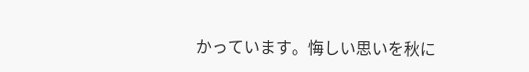かっています。悔しい思いを秋に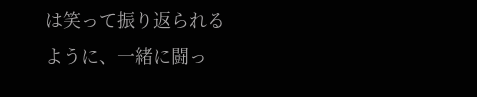は笑って振り返られるように、一緒に闘っ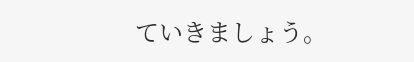ていきましょう。